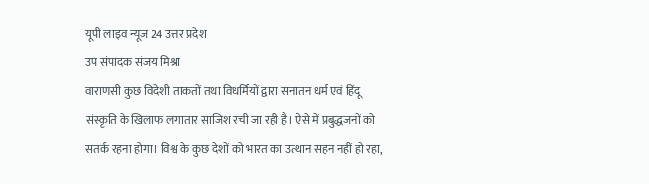यूपी लाइव न्यूज 24 उत्तर प्रदेश
उप संपादक संजय मिश्रा
वाराणसी कुछ विदेशी ताकतों तथा विधर्मियों द्वारा सनातन धर्म एवं हिंदू संस्कृति के खिलाफ लगातार साजिश रची जा रही है। ऐसे में प्रबुद्धजनों को सतर्क रहना होगा। विश्व के कुछ देशों को भारत का उत्थान सहन नहीं हो रहा,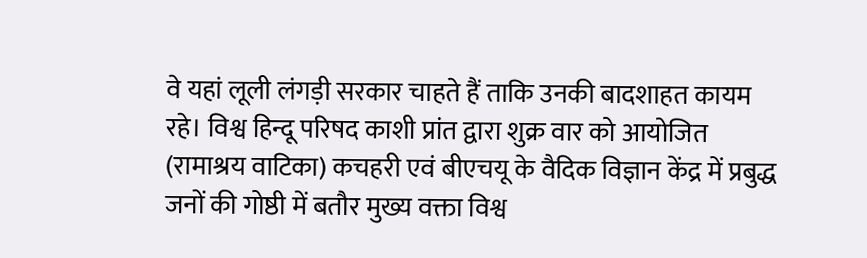वे यहां लूली लंगड़ी सरकार चाहते हैं ताकि उनकी बादशाहत कायम रहे। विश्व हिन्दू परिषद काशी प्रांत द्वारा शुक्र वार को आयोजित (रामाश्रय वाटिका) कचहरी एवं बीएचयू के वैदिक विज्ञान केंद्र में प्रबुद्ध जनों की गोष्ठी में बतौर मुख्य वक्ता विश्व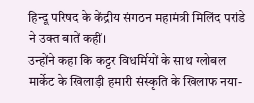हिन्दू परिषद के केंद्रीय संगठन महामंत्री मिलिंद परांडे ने उक्त बातें कहीं।
उन्होंने कहा कि कट्टर विधर्मियों के साथ ग्लोबल मार्केट के खिलाड़ी हमारी संस्कृति के खिलाफ नया-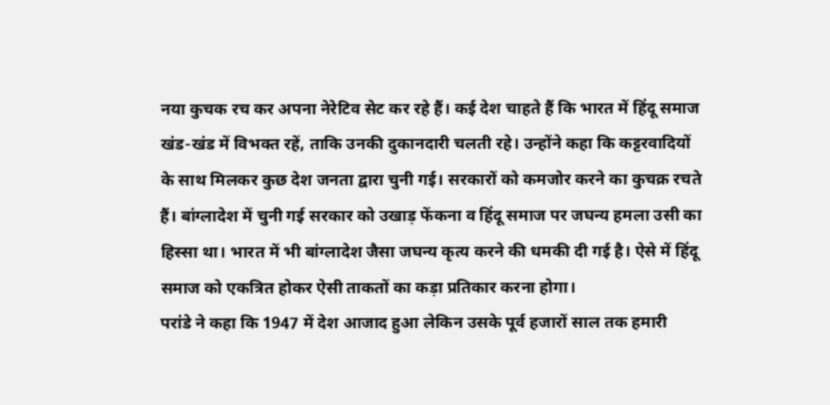नया कुचक रच कर अपना नेरेटिव सेट कर रहे हैं। कई देश चाहते हैं कि भारत में हिंदू समाज खंड-खंड में विभक्त रहें, ताकि उनकी दुकानदारी चलती रहे। उन्होंने कहा कि कट्टरवादियों के साथ मिलकर कुछ देश जनता द्वारा चुनी गई। सरकारों को कमजोर करने का कुचक्र रचते हैं। बांग्लादेश में चुनी गई सरकार को उखाड़ फेंकना व हिंदू समाज पर जघन्य हमला उसी का हिस्सा था। भारत में भी बांग्लादेश जैसा जघन्य कृत्य करने की धमकी दी गई है। ऐसे में हिंदू समाज को एकत्रित होकर ऐसी ताकतों का कड़ा प्रतिकार करना होगा।
परांडे ने कहा कि 1947 में देश आजाद हुआ लेकिन उसके पूर्व हजारों साल तक हमारी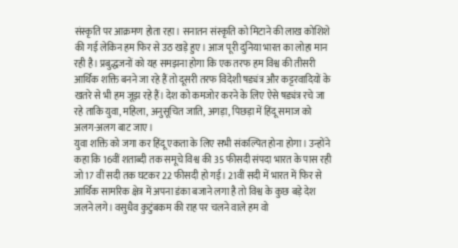संस्कृति पर आक्रमण होता रहा। सनातन संस्कृति को मिटाने की लाख कोशिशे की गई लेकिन हम फिर से उठ खड़े हुए। आज पूरी दुनिया भारत का लोहा मान रही है। प्रबुद्धजनों को यह समझना होगा कि एक तरफ हम विश्व की तीसरी आर्थिक शक्ति बनने जा रहे हैं तो दूसरी तरफ विदेशी षड्यंत्र और कट्टरवादियों के खतरे से भी हम जूझ रहे हैं। देश को कमजोर करने के लिए ऐसे षड्यंत्र रचे जा रहे ताकि युवा, महिला, अनुसूचित जाति, अगड़ा, पिछड़ा में हिंदू समाज को अलग-अलग बाट जाए।
युवा शक्ति को जगा कर हिंदू एकता के लिए सभी संकल्पित होना होगा। उन्होंने कहा कि 16वीं शताब्दी तक समूचे विश्व की 35 फीसदी संपदा भारत के पास रही जो 17 वीं सदी तक घटकर 22 फीसदी हो गई। 21वीं सदी में भारत में फिर से आर्थिक सामरिक क्षेत्र में अपना डंका बजाने लगा है तो विश्व के कुछ बड़े देश जलने लगे। वसुधैव कुटुंबकम की राह पर चलने वाले हम वो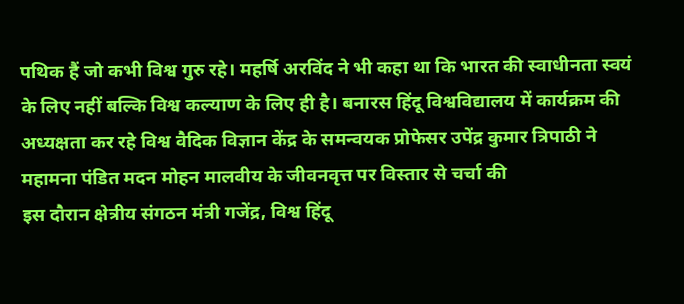पथिक हैं जो कभी विश्व गुरु रहे। महर्षि अरविंद ने भी कहा था कि भारत की स्वाधीनता स्वयं के लिए नहीं बल्कि विश्व कल्याण के लिए ही है। बनारस हिंदू विश्वविद्यालय में कार्यक्रम की अध्यक्षता कर रहे विश्व वैदिक विज्ञान केंद्र के समन्वयक प्रोफेसर उपेंद्र कुमार त्रिपाठी ने महामना पंडित मदन मोहन मालवीय के जीवनवृत्त पर विस्तार से चर्चा की
इस दौरान क्षेत्रीय संगठन मंत्री गजेंद्र, विश्व हिंदू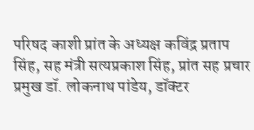परिषद काशी प्रांत के अध्यक्ष कविंद्र प्रताप सिंह, सह मंत्री सत्यप्रकाश सिंह, प्रांत सह प्रचार प्रमुख डॉ. लोकनाथ पांडेय, डॉक्टर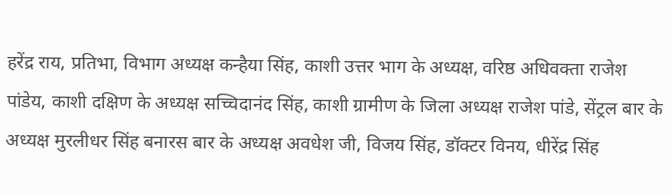हरेंद्र राय, प्रतिभा, विभाग अध्यक्ष कन्हैया सिंह, काशी उत्तर भाग के अध्यक्ष, वरिष्ठ अधिवक्ता राजेश पांडेय, काशी दक्षिण के अध्यक्ष सच्चिदानंद सिंह, काशी ग्रामीण के जिला अध्यक्ष राजेश पांडे, सेंट्रल बार के अध्यक्ष मुरलीधर सिंह बनारस बार के अध्यक्ष अवधेश जी, विजय सिंह, डॉक्टर विनय, धीरेंद्र सिंह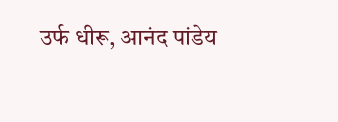उर्फ धीरू, आनंद पांडेय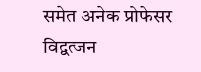समेत अनेक प्रोफेसर विद्वत्जन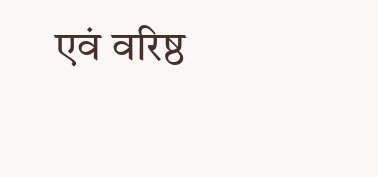एवं वरिष्ठ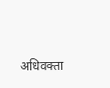अधिवक्ता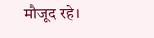मौजूद रहे।